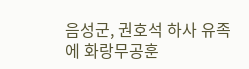음성군, 권호석 하사 유족에 화랑무공훈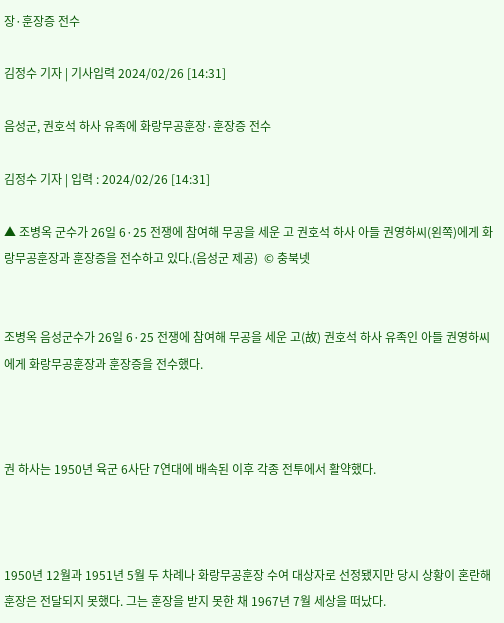장·훈장증 전수

김정수 기자 | 기사입력 2024/02/26 [14:31]

음성군, 권호석 하사 유족에 화랑무공훈장·훈장증 전수

김정수 기자 | 입력 : 2024/02/26 [14:31]

▲ 조병옥 군수가 26일 6·25 전쟁에 참여해 무공을 세운 고 권호석 하사 아들 권영하씨(왼쪽)에게 화랑무공훈장과 훈장증을 전수하고 있다.(음성군 제공)  © 충북넷


조병옥 음성군수가 26일 6·25 전쟁에 참여해 무공을 세운 고(故) 권호석 하사 유족인 아들 권영하씨에게 화랑무공훈장과 훈장증을 전수했다.



권 하사는 1950년 육군 6사단 7연대에 배속된 이후 각종 전투에서 활약했다.



1950년 12월과 1951년 5월 두 차례나 화랑무공훈장 수여 대상자로 선정됐지만 당시 상황이 혼란해 훈장은 전달되지 못했다. 그는 훈장을 받지 못한 채 1967년 7월 세상을 떠났다.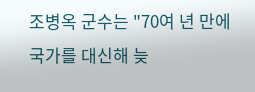조병옥 군수는 "70여 년 만에 국가를 대신해 늦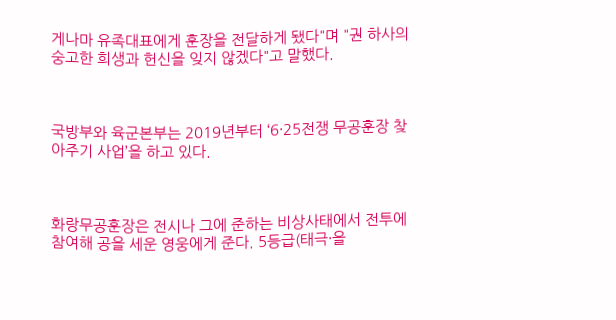게나마 유족대표에게 훈장을 전달하게 됐다"며 "권 하사의 숭고한 희생과 헌신을 잊지 않겠다"고 말했다.



국방부와 육군본부는 2019년부터 ‘6·25전쟁 무공훈장 찾아주기 사업’을 하고 있다.



화랑무공훈장은 전시나 그에 준하는 비상사태에서 전투에 참여해 공을 세운 영웅에게 준다. 5등급(태극·을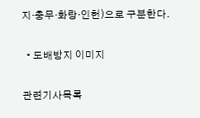지·충무·화랑·인헌)으로 구분한다.

  • 도배방지 이미지

관련기사목록